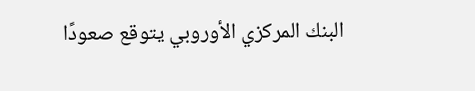البنك المركزي الأوروبي يتوقع صعودًا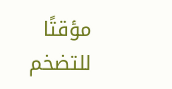مؤقتًا للتضخم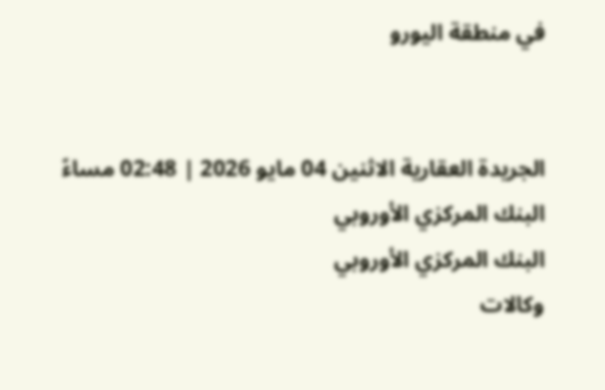في منطقة اليورو


الجريدة العقارية الاثنين 04 مايو 2026 | 02:48 مساءً
البنك المركزي الأوروبي
البنك المركزي الأوروبي
وكالات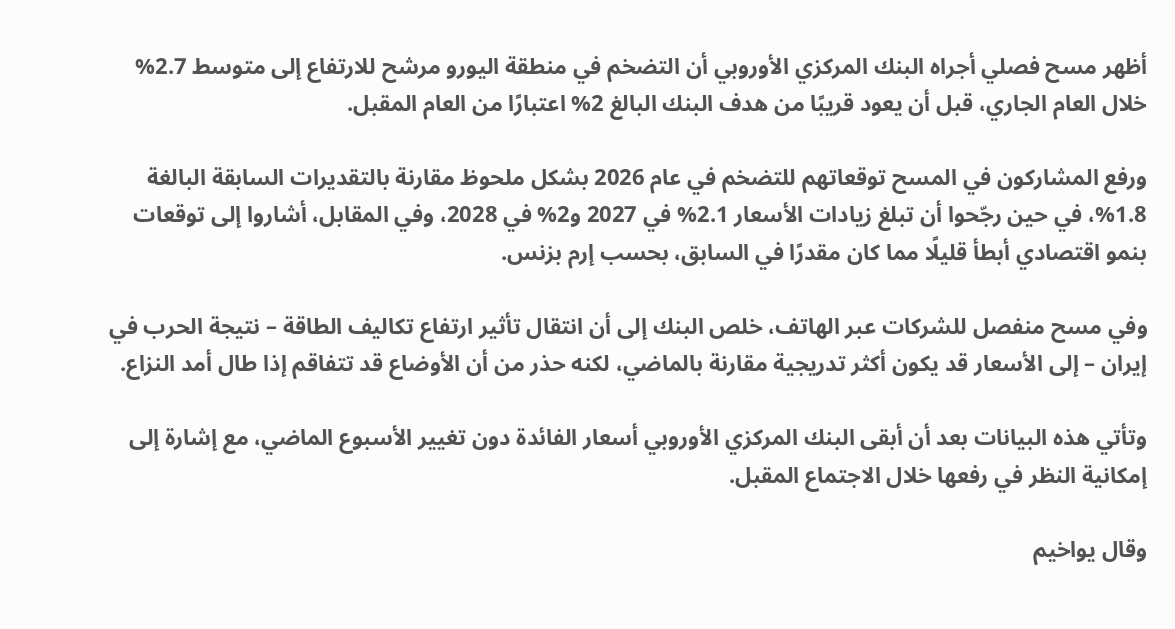أظهر مسح فصلي أجراه البنك المركزي الأوروبي أن التضخم في منطقة اليورو مرشح للارتفاع إلى متوسط 2.7% خلال العام الجاري، قبل أن يعود قريبًا من هدف البنك البالغ 2% اعتبارًا من العام المقبل.

ورفع المشاركون في المسح توقعاتهم للتضخم في عام 2026 بشكل ملحوظ مقارنة بالتقديرات السابقة البالغة 1.8%، في حين رجّحوا أن تبلغ زيادات الأسعار 2.1% في 2027 و2% في 2028، وفي المقابل، أشاروا إلى توقعات بنمو اقتصادي أبطأ قليلًا مما كان مقدرًا في السابق، بحسب إرم بزنس.

وفي مسح منفصل للشركات عبر الهاتف، خلص البنك إلى أن انتقال تأثير ارتفاع تكاليف الطاقة – نتيجة الحرب في إيران – إلى الأسعار قد يكون أكثر تدريجية مقارنة بالماضي، لكنه حذر من أن الأوضاع قد تتفاقم إذا طال أمد النزاع.

وتأتي هذه البيانات بعد أن أبقى البنك المركزي الأوروبي أسعار الفائدة دون تغيير الأسبوع الماضي، مع إشارة إلى إمكانية النظر في رفعها خلال الاجتماع المقبل.

وقال يواخيم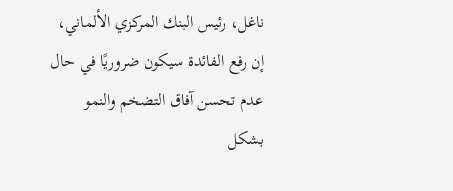ناغل، رئيس البنك المركزي الألماني، إن رفع الفائدة سيكون ضروريًا في حال عدم تحسن آفاق التضخم والنمو بشكل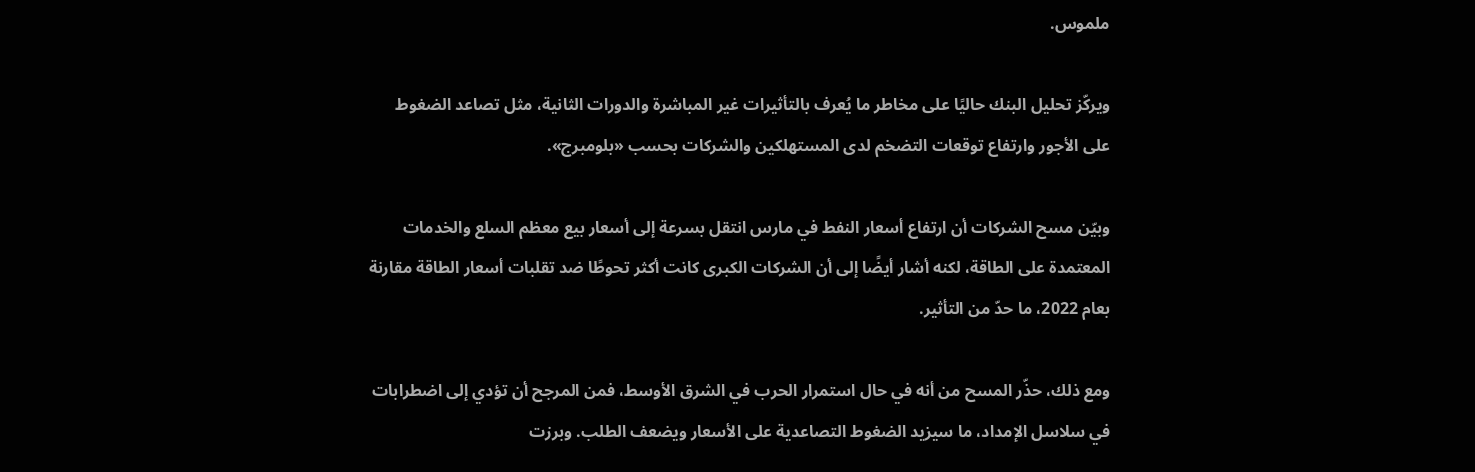ملموس.

ويركّز تحليل البنك حاليًا على مخاطر ما يُعرف بالتأثيرات غير المباشرة والدورات الثانية، مثل تصاعد الضغوط على الأجور وارتفاع توقعات التضخم لدى المستهلكين والشركات بحسب «بلومبرج».

وبيّن مسح الشركات أن ارتفاع أسعار النفط في مارس انتقل بسرعة إلى أسعار بيع معظم السلع والخدمات المعتمدة على الطاقة، لكنه أشار أيضًا إلى أن الشركات الكبرى كانت أكثر تحوطًا ضد تقلبات أسعار الطاقة مقارنة بعام 2022، ما حدّ من التأثير.

ومع ذلك، حذّر المسح من أنه في حال استمرار الحرب في الشرق الأوسط، فمن المرجح أن تؤدي إلى اضطرابات في سلاسل الإمداد، ما سيزيد الضغوط التصاعدية على الأسعار ويضعف الطلب. وبرزت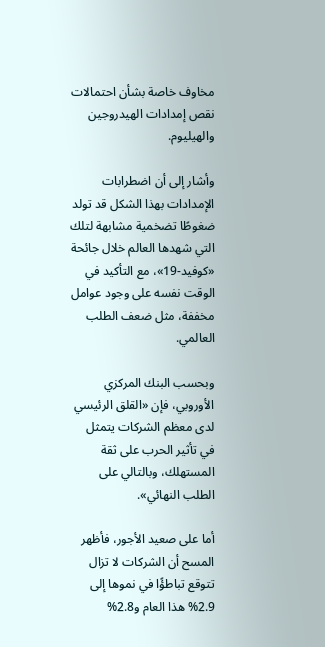مخاوف خاصة بشأن احتمالات نقص إمدادات الهيدروجين والهيليوم.

وأشار إلى أن اضطرابات الإمدادات بهذا الشكل قد تولد ضغوطًا تضخمية مشابهة لتلك التي شهدها العالم خلال جائحة «كوفيد-19»، مع التأكيد في الوقت نفسه على وجود عوامل مخففة، مثل ضعف الطلب العالمي.

وبحسب البنك المركزي الأوروبي، فإن «القلق الرئيسي لدى معظم الشركات يتمثل في تأثير الحرب على ثقة المستهلك، وبالتالي على الطلب النهائي».

أما على صعيد الأجور، فأظهر المسح أن الشركات لا تزال تتوقع تباطؤًا في نموها إلى 2.9% هذا العام و2.8%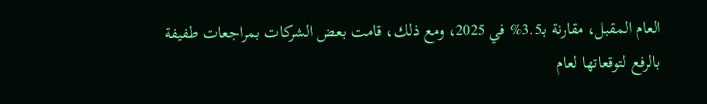العام المقبل، مقارنة بـ3.5% في 2025، ومع ذلك، قامت بعض الشركات بمراجعات طفيفة بالرفع لتوقعاتها لعام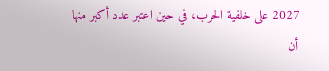2027 على خلفية الحرب، في حين اعتبر عدد أكبر منها أن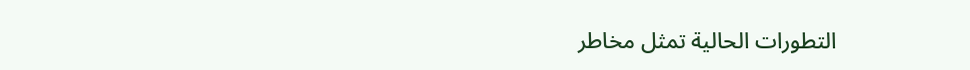التطورات الحالية تمثل مخاطر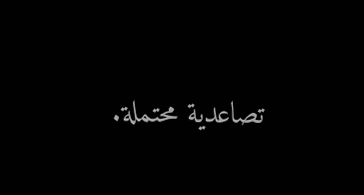تصاعدية محتملة.